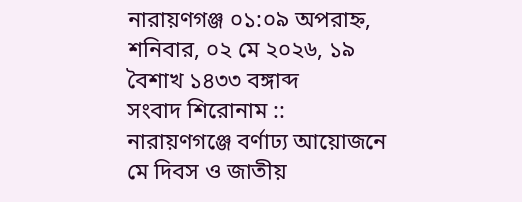নারায়ণগঞ্জ ০১:০৯ অপরাহ্ন, শনিবার, ০২ মে ২০২৬, ১৯ বৈশাখ ১৪৩৩ বঙ্গাব্দ
সংবাদ শিরোনাম ::
নারায়ণগঞ্জে বর্ণাঢ্য আয়োজনে মে দিবস ও জাতীয়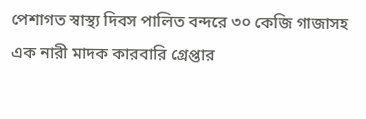পেশাগত স্বাস্থ্য দিবস পালিত বন্দরে ৩০ কেজি গাজাসহ এক নারী মাদক কারবারি গ্রেপ্তার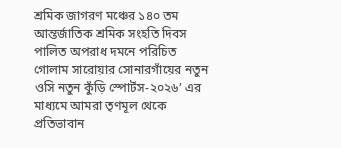শ্রমিক জাগরণ মঞ্চের ১৪০ তম আন্তর্জাতিক শ্রমিক সংহতি দিবস পালিত অপরাধ দমনে পরিচিত গোলাম সারোয়ার সোনারগাঁয়ের নতুন ওসি নতুন কুঁড়ি স্পোর্টস-২০২৬’ এর মাধ্যমে আমরা তৃণমূল থেকে প্রতিভাবান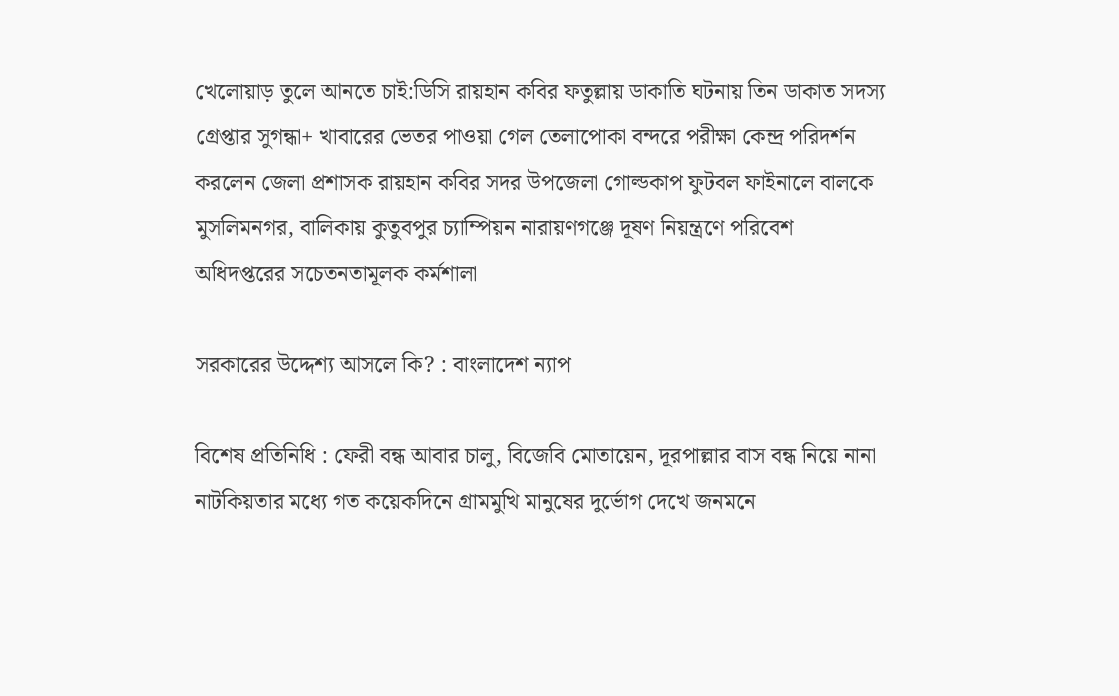খেলোয়াড় তুলে আনতে চাই:ডিসি রায়হান কবির ফতুল্লায় ডাকাতি ঘটনায় তিন ডাকাত সদস্য গ্রেপ্তার সুগন্ধা+ খাবারের ভেতর পাওয়া গেল তেলাপোকা বন্দরে পরীক্ষা কেন্দ্র পরিদর্শন করলেন জেলা প্রশাসক রায়হান কবির সদর উপজেলা গোল্ডকাপ ফুটবল ফাইনালে বালকে মুসলিমনগর, বালিকায় কুতুবপুর চ্যাম্পিয়ন নারায়ণগঞ্জে দূষণ নিয়ন্ত্রণে পরিবেশ অধিদপ্তরের সচেতনতামূলক কর্মশালা

সরকারের উদ্দেশ্য আসলে কি? : বাংলাদেশ ন্যাপ

বিশেষ প্রতিনিধি : ফেরী বন্ধ আবার চালু, বিজেবি মোতায়েন, দূরপাল্লার বাস বন্ধ নিয়ে নানা নাটকিয়তার মধ্যে গত কয়েকদিনে গ্রামমুখি মানুষের দুর্ভোগ দেখে জনমনে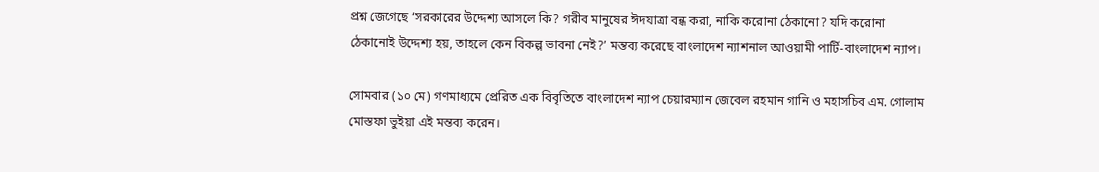প্রশ্ন জেগেছে ‘সরকারের উদ্দেশ্য আসলে কি? গরীব মানুষের ঈদযাত্রা বন্ধ করা, নাকি করোনা ঠেকানো? যদি করোনা ঠেকানোই উদ্দেশ্য হয়, তাহলে কেন বিকল্প ভাবনা নেই?’ মন্তব্য করেছে বাংলাদেশ ন্যাশনাল আওয়ামী পার্টি-বাংলাদেশ ন্যাপ।

সোমবার (১০ মে) গণমাধ্যমে প্রেরিত এক বিবৃতিতে বাংলাদেশ ন্যাপ চেয়ারম্যান জেবেল রহমান গানি ও মহাসচিব এম. গোলাম মোস্তফা ভুইয়া এই মন্তব্য করেন।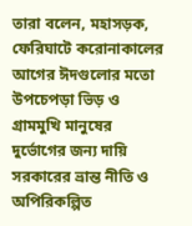তারা বলেন, মহাসড়ক, ফেরিঘাটে করোনাকালের আগের ঈদগুলোর মতো উপচেপড়া ভিড় ও গ্রামমুখি মানুষের দুর্ভোগের জন্য দায়ি সরকারের ভ্রান্ত নীতি ও অপিরিকল্পিত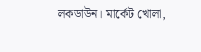লকডাউন। মার্কেট খোলা,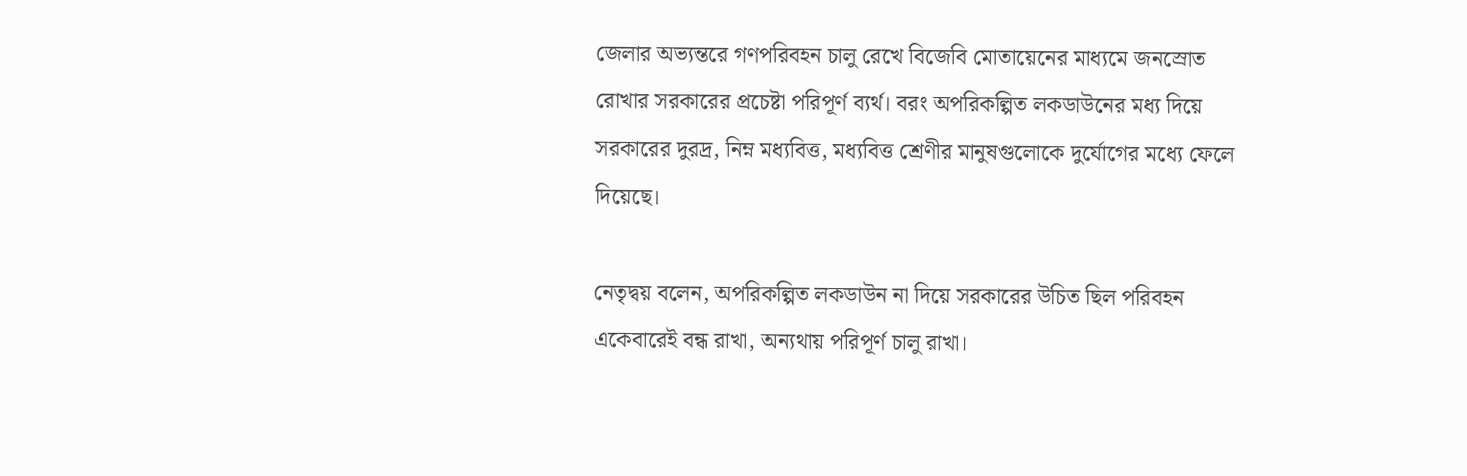জেলার অভ্যন্তরে গণপরিবহন চালু রেখে বিজেবি মোতায়েনের মাধ্যমে জনস্রোত রোখার সরকারের প্রচেষ্টা পরিপূর্ণ ব্যর্থ। বরং অপরিকল্পিত লকডাউনের মধ্য দিয়ে সরকারের দুরদ্র, নিম্ন মধ্যবিত্ত, মধ্যবিত্ত শ্রেণীর মানুষগুলোকে দুর্যোগের মধ্যে ফেলে দিয়েছে।

নেতৃদ্বয় বলেন, অপরিকল্পিত লকডাউন না দিয়ে সরকারের উচিত ছিল পরিবহন একেবারেই বন্ধ রাখা, অন্যথায় পরিপূর্ণ চালু রাখা।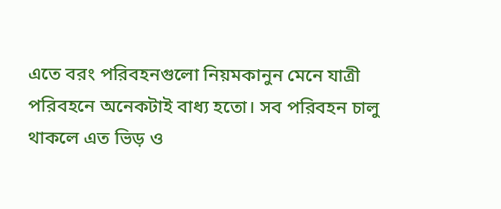এতে বরং পরিবহনগুলো নিয়মকানুন মেনে যাত্রী পরিবহনে অনেকটাই বাধ্য হতো। সব পরিবহন চালু থাকলে এত ভিড় ও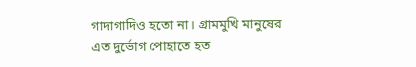গাদাগাদিও হতো না। গ্রামমুখি মানুষের এত দুর্ভোগ পোহাতে হত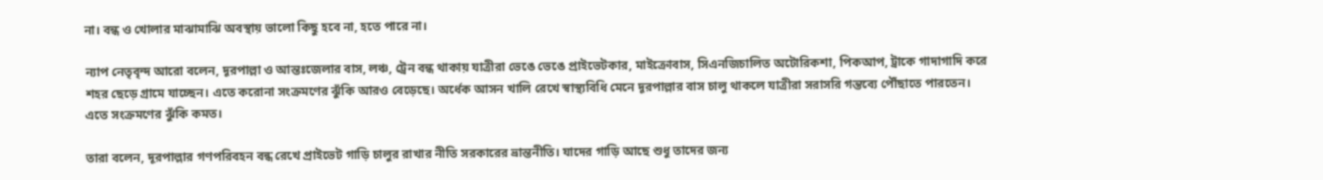না। বন্ধ ও খোলার মাঝামাঝি অবস্থায় ভালো কিছু হবে না, হতে পারে না।

ন্যাপ নেতৃবৃন্দ আরো বলেন, দূরপাল্লা ও আন্তঃজেলার বাস, লঞ্চ, ট্রেন বন্ধ থাকায় যাত্রীরা ভেঙে ভেঙে প্রাইভেটকার, মাইক্রোবাস, সিএনজিচালিত অটোরিকশা, পিকআপ, ট্রাকে গাদাগাদি করে শহর ছেড়ে গ্রামে যাচ্ছেন। এতে করোনা সংক্রমণের ঝুঁকি আরও বেড়েছে। অর্ধেক আসন খালি রেখে স্বাস্থ্যবিধি মেনে দূরপাল্লার বাস চালু থাকলে যাত্রীরা সরাসরি গন্তব্যে পৌঁছাতে পারতেন। এতে সংক্রমণের ঝুঁকি কমত।

তারা বলেন, দূরপাল্লার গণপরিবহন বন্ধ রেখে প্রাইভেট গাড়ি চালুর রাখার নীতি সরকারের ভ্রান্তনীতি। যাদের গাড়ি আছে শুধু তাদের জন্য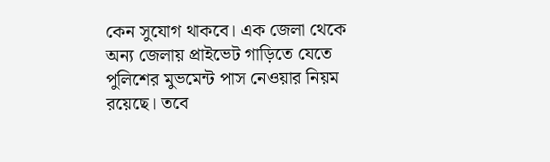কেন সুযোগ থাকবে। এক জেলা থেকে অন্য জেলায় প্রাইভেট গাড়িতে যেতে পুলিশের মুভমেন্ট পাস নেওয়ার নিয়ম রয়েছে। তবে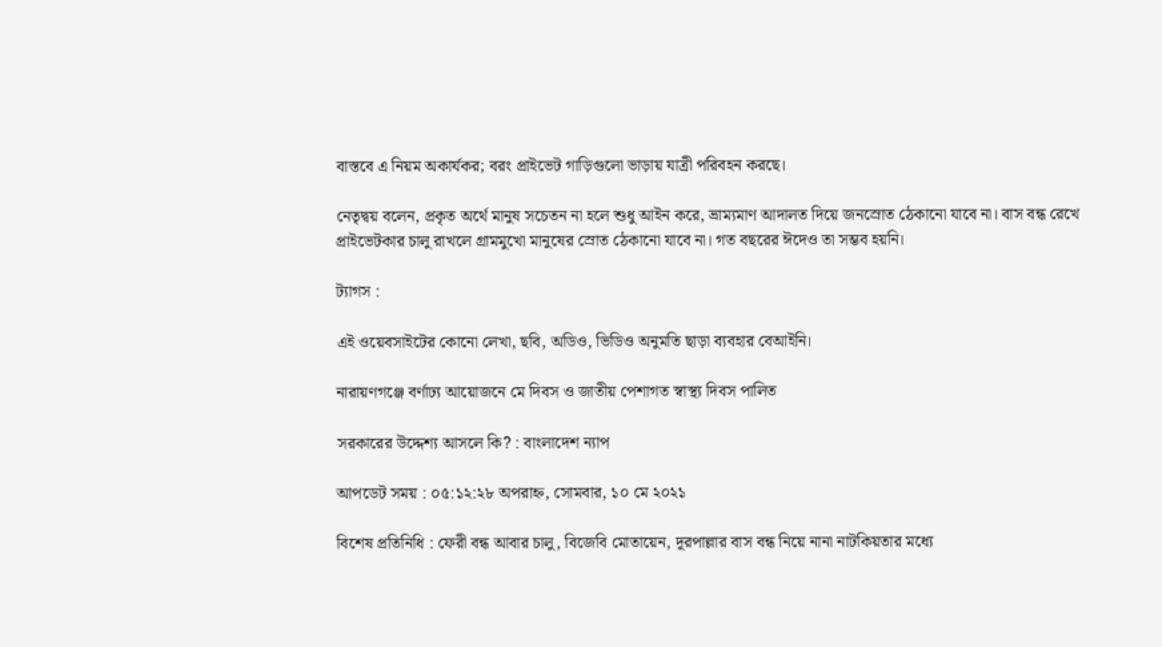বাস্তবে এ নিয়ম অকার্যকর; বরং প্রাইভেট গাড়িগুলো ভাড়ায় যাত্রী পরিবহন করছে।

নেতৃদ্বয় বলেন, প্রকৃত অর্থে মানুষ সচেতন না হলে শুধু আইন করে, ভ্রাম্যমাণ আদালত দিয়ে জনস্রোত ঠেকানো যাবে না। বাস বন্ধ রেখে প্রাইভেটকার চালু রাখলে গ্রামমুখো মানুষের স্রোত ঠেকানো যাবে না। গত বছরের ঈদেও তা সম্ভব হয়নি।

ট্যাগস :

এই ওয়েবসাইটের কোনো লেখা, ছবি, অডিও, ভিডিও অনুমতি ছাড়া ব্যবহার বেআইনি।

নারায়ণগঞ্জে বর্ণাঢ্য আয়োজনে মে দিবস ও জাতীয় পেশাগত স্বাস্থ্য দিবস পালিত

সরকারের উদ্দেশ্য আসলে কি? : বাংলাদেশ ন্যাপ

আপডেট সময় : ০৫:১২:২৮ অপরাহ্ন, সোমবার, ১০ মে ২০২১

বিশেষ প্রতিনিধি : ফেরী বন্ধ আবার চালু, বিজেবি মোতায়েন, দূরপাল্লার বাস বন্ধ নিয়ে নানা নাটকিয়তার মধ্যে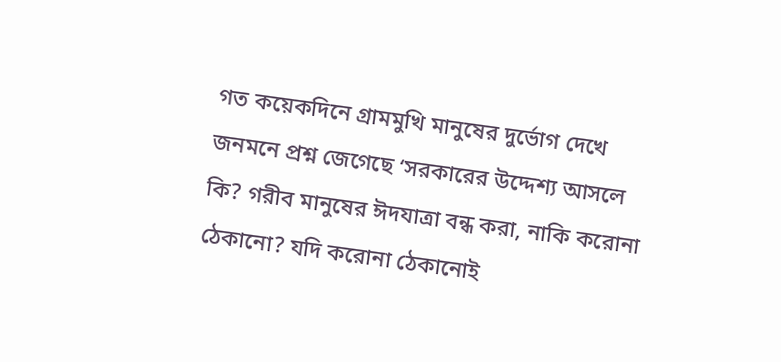গত কয়েকদিনে গ্রামমুখি মানুষের দুর্ভোগ দেখে জনমনে প্রশ্ন জেগেছে ‘সরকারের উদ্দেশ্য আসলে কি? গরীব মানুষের ঈদযাত্রা বন্ধ করা, নাকি করোনা ঠেকানো? যদি করোনা ঠেকানোই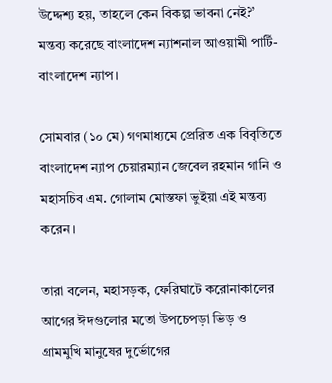উদ্দেশ্য হয়, তাহলে কেন বিকল্প ভাবনা নেই?’ মন্তব্য করেছে বাংলাদেশ ন্যাশনাল আওয়ামী পার্টি-বাংলাদেশ ন্যাপ।

সোমবার (১০ মে) গণমাধ্যমে প্রেরিত এক বিবৃতিতে বাংলাদেশ ন্যাপ চেয়ারম্যান জেবেল রহমান গানি ও মহাসচিব এম. গোলাম মোস্তফা ভুইয়া এই মন্তব্য করেন।

তারা বলেন, মহাসড়ক, ফেরিঘাটে করোনাকালের আগের ঈদগুলোর মতো উপচেপড়া ভিড় ও গ্রামমুখি মানুষের দুর্ভোগের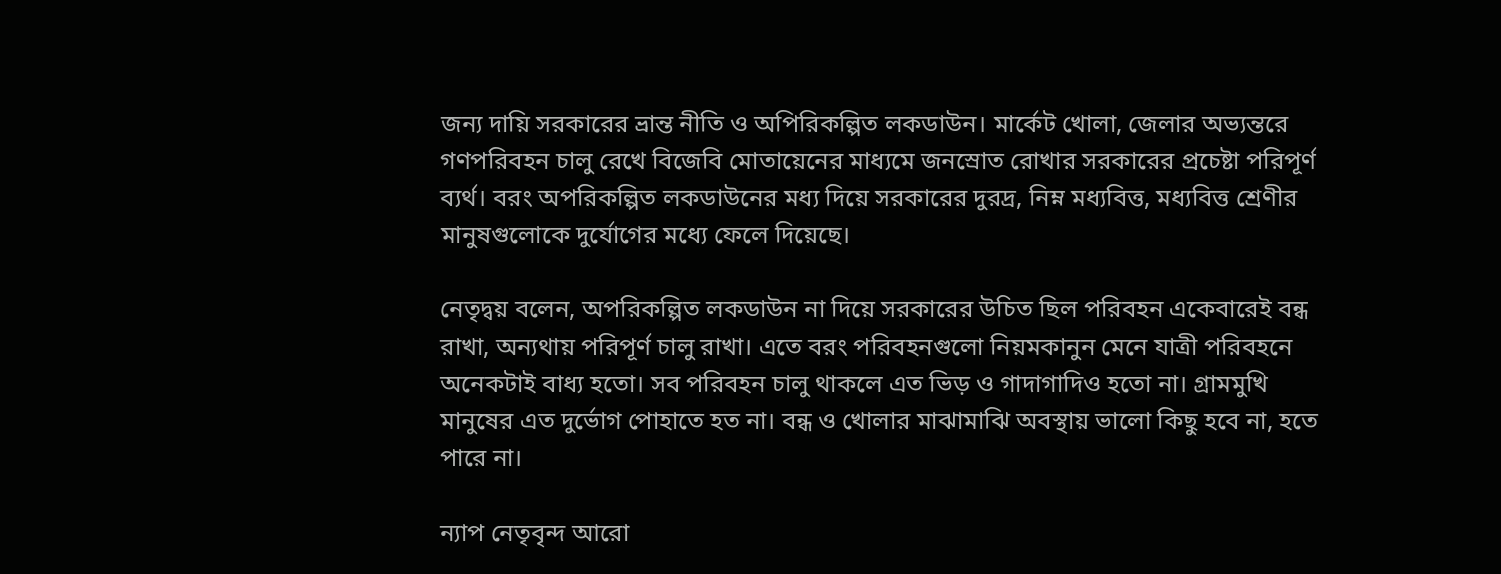জন্য দায়ি সরকারের ভ্রান্ত নীতি ও অপিরিকল্পিত লকডাউন। মার্কেট খোলা, জেলার অভ্যন্তরে গণপরিবহন চালু রেখে বিজেবি মোতায়েনের মাধ্যমে জনস্রোত রোখার সরকারের প্রচেষ্টা পরিপূর্ণ ব্যর্থ। বরং অপরিকল্পিত লকডাউনের মধ্য দিয়ে সরকারের দুরদ্র, নিম্ন মধ্যবিত্ত, মধ্যবিত্ত শ্রেণীর মানুষগুলোকে দুর্যোগের মধ্যে ফেলে দিয়েছে।

নেতৃদ্বয় বলেন, অপরিকল্পিত লকডাউন না দিয়ে সরকারের উচিত ছিল পরিবহন একেবারেই বন্ধ রাখা, অন্যথায় পরিপূর্ণ চালু রাখা। এতে বরং পরিবহনগুলো নিয়মকানুন মেনে যাত্রী পরিবহনে অনেকটাই বাধ্য হতো। সব পরিবহন চালু থাকলে এত ভিড় ও গাদাগাদিও হতো না। গ্রামমুখি মানুষের এত দুর্ভোগ পোহাতে হত না। বন্ধ ও খোলার মাঝামাঝি অবস্থায় ভালো কিছু হবে না, হতে পারে না।

ন্যাপ নেতৃবৃন্দ আরো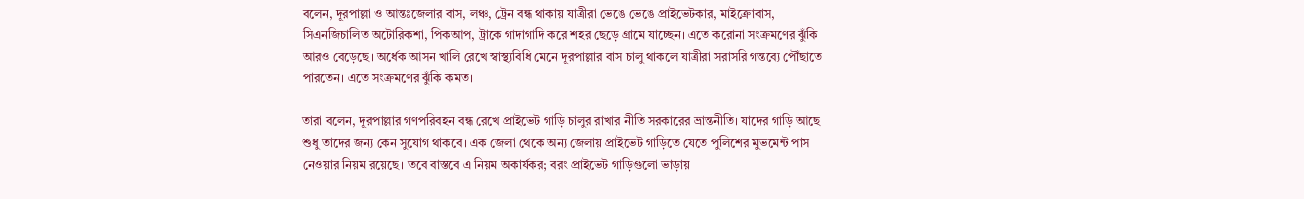বলেন, দূরপাল্লা ও আন্তঃজেলার বাস, লঞ্চ, ট্রেন বন্ধ থাকায় যাত্রীরা ভেঙে ভেঙে প্রাইভেটকার, মাইক্রোবাস, সিএনজিচালিত অটোরিকশা, পিকআপ, ট্রাকে গাদাগাদি করে শহর ছেড়ে গ্রামে যাচ্ছেন। এতে করোনা সংক্রমণের ঝুঁকি আরও বেড়েছে। অর্ধেক আসন খালি রেখে স্বাস্থ্যবিধি মেনে দূরপাল্লার বাস চালু থাকলে যাত্রীরা সরাসরি গন্তব্যে পৌঁছাতে পারতেন। এতে সংক্রমণের ঝুঁকি কমত।

তারা বলেন, দূরপাল্লার গণপরিবহন বন্ধ রেখে প্রাইভেট গাড়ি চালুর রাখার নীতি সরকারের ভ্রান্তনীতি। যাদের গাড়ি আছে শুধু তাদের জন্য কেন সুযোগ থাকবে। এক জেলা থেকে অন্য জেলায় প্রাইভেট গাড়িতে যেতে পুলিশের মুভমেন্ট পাস নেওয়ার নিয়ম রয়েছে। তবে বাস্তবে এ নিয়ম অকার্যকর; বরং প্রাইভেট গাড়িগুলো ভাড়ায়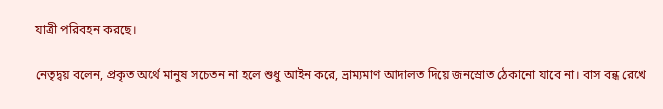যাত্রী পরিবহন করছে।

নেতৃদ্বয় বলেন, প্রকৃত অর্থে মানুষ সচেতন না হলে শুধু আইন করে, ভ্রাম্যমাণ আদালত দিয়ে জনস্রোত ঠেকানো যাবে না। বাস বন্ধ রেখে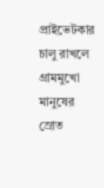প্রাইভেটকার চালু রাখলে গ্রামমুখো মানুষের স্রোত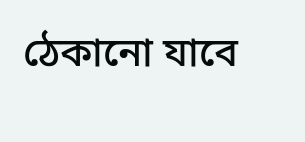ঠেকানো যাবে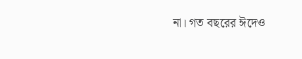না। গত বছরের ঈদেও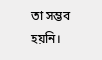তা সম্ভব হয়নি।